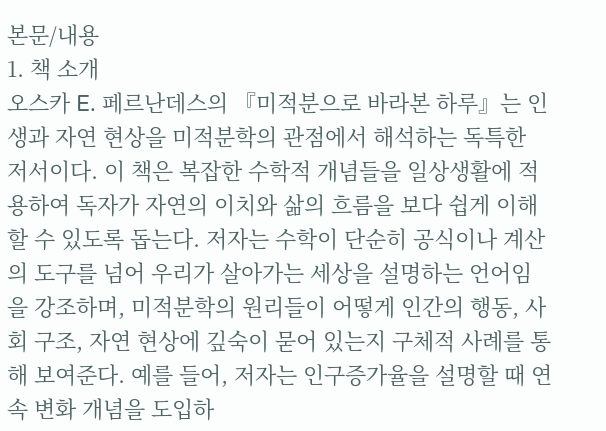본문/내용
1. 책 소개
오스카 E. 페르난데스의 『미적분으로 바라본 하루』는 인생과 자연 현상을 미적분학의 관점에서 해석하는 독특한 저서이다. 이 책은 복잡한 수학적 개념들을 일상생활에 적용하여 독자가 자연의 이치와 삶의 흐름을 보다 쉽게 이해할 수 있도록 돕는다. 저자는 수학이 단순히 공식이나 계산의 도구를 넘어 우리가 살아가는 세상을 설명하는 언어임을 강조하며, 미적분학의 원리들이 어떻게 인간의 행동, 사회 구조, 자연 현상에 깊숙이 묻어 있는지 구체적 사례를 통해 보여준다. 예를 들어, 저자는 인구증가율을 설명할 때 연속 변화 개념을 도입하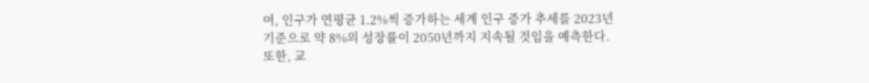여, 인구가 연평균 1.2%씩 증가하는 세계 인구 증가 추세를 2023년 기준으로 약 8%의 성장률이 2050년까지 지속될 것임을 예측한다. 또한, 교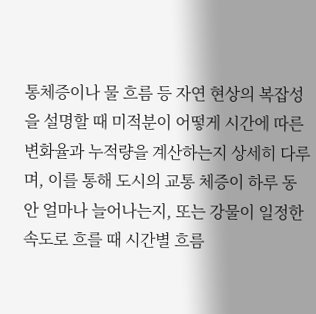통체증이나 물 흐름 등 자연 현상의 복잡성을 설명할 때 미적분이 어떻게 시간에 따른 변화율과 누적량을 계산하는지 상세히 다루며, 이를 통해 도시의 교통 체증이 하루 동안 얼마나 늘어나는지, 또는 강물이 일정한 속도로 흐를 때 시간별 흐름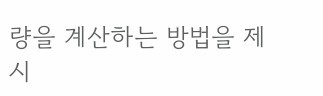량을 계산하는 방법을 제시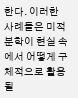한다. 이러한 사례들은 미적분학이 현실 속에서 어떻게 구체적으로 활용될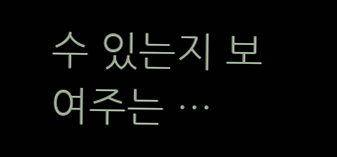수 있는지 보여주는 …